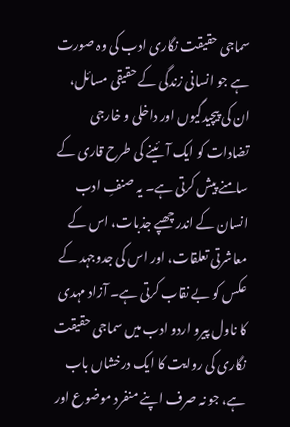سماجی حقیقت نگاری ادب کی وہ صورت ہے جو انسانی زندگی کے حقیقی مسائل، ان کی پیچیدگیوں اور داخلی و خارجی تضادات کو ایک آئینے کی طرح قاری کے سامنے پیش کرتی ہے۔ یہ صنفِ ادب انسان کے اندر چھپے جذبات، اس کے معاشرتی تعلقات، اور اس کی جدوجہد کے عکس کو بے نقاب کرتی ہے۔ آزاد مہدی کا ناول پیرو اردو ادب میں سماجی حقیقت نگاری کی روایت کا ایک درخشاں باب ہے، جو نہ صرف اپنے منفرد موضوع اور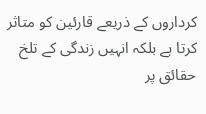کرداروں کے ذریعے قارئین کو متاثر کرتا ہے بلکہ انہیں زندگی کے تلخ حقائق پر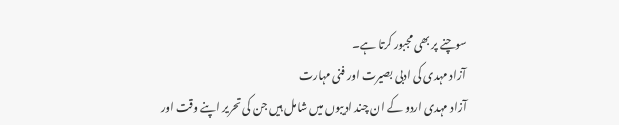سوچنے پر بھی مجبور کرتا ہے۔
آزاد مہدی کی ادبی بصیرت اور فنی مہارت
آزاد مہدی اردو کے ان چند ادیبوں میں شامل ہیں جن کی تحریر اپنے وقت اور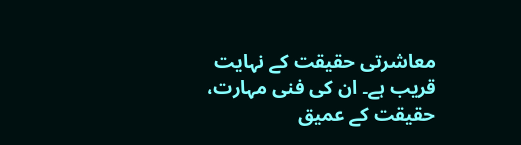معاشرتی حقیقت کے نہایت قریب ہے۔ ان کی فنی مہارت، حقیقت کے عمیق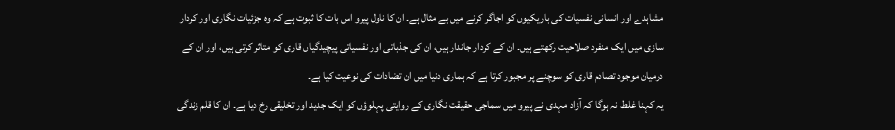مشاہدے اور انسانی نفسیات کی باریکیوں کو اجاگر کرنے میں بے مثال ہے۔ ان کا ناول پیرو اس بات کا ثبوت ہے کہ وہ جزئیات نگاری اور کردار سازی میں ایک منفرد صلاحیت رکھتے ہیں۔ ان کے کردار جاندار ہیں، ان کی جذباتی اور نفسیاتی پیچیدگیاں قاری کو متاثر کرتی ہیں، اور ان کے درمیان موجود تصادم قاری کو سوچنے پر مجبور کرتا ہے کہ ہماری دنیا میں ان تضادات کی نوعیت کیا ہے۔
یہ کہنا غلط نہ ہوگا کہ آزاد مہدی نے پیرو میں سماجی حقیقت نگاری کے روایتی پہلوؤں کو ایک جدید اور تخلیقی رخ دیا ہے۔ ان کا قلم زندگی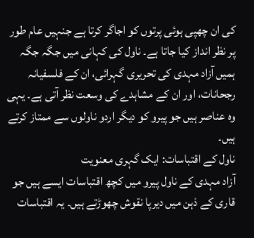کی ان چھپی ہوئی پرتوں کو اجاگر کرتا ہے جنہیں عام طور پر نظر انداز کیا جاتا ہے۔ ناول کی کہانی میں جگہ جگہ ہمیں آزاد مہدی کی تحریری گہرائی، ان کے فلسفیانہ رجحانات، اور ان کے مشاہدے کی وسعت نظر آتی ہے۔ یہی وہ عناصر ہیں جو پیرو کو دیگر اردو ناولوں سے ممتاز کرتے ہیں۔
ناول کے اقتباسات: ایک گہری معنویت
آزاد مہدی کے ناول پیرو میں کچھ اقتباسات ایسے ہیں جو قاری کے ذہن میں دیرپا نقوش چھوڑتے ہیں۔ یہ اقتباسات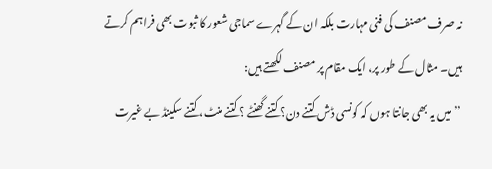نہ صرف مصنف کی فنی مہارت بلکہ ان کے گہرے سماجی شعور کا ثبوت بھی فراہم کرتے ہیں۔ مثال کے طور پر، ایک مقام پر مصنف لکھتے ہیں:
’’میں یہ بھی جانتا ہوں کہ کونسی ڈش کتنے دن؟ کتنے گھنٹے ؟ کتنے منٹ، کتنے سکینڈ بے غیرت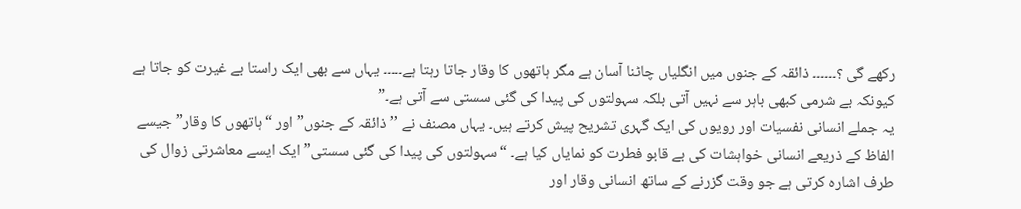رکھے گی ؟۔۔۔۔۔۔ ذائقہ کے جنوں میں انگلیاں چاٹنا آسان ہے مگر ہاتھوں کا وقار جاتا رہتا ہے۔۔۔۔۔ یہاں سے بھی ایک راستا بے غیرت کو جاتا ہے کیونکہ بے شرمی کبھی باہر سے نہیں آتی بلکہ سہولتوں کی پیدا کی گئی سستی سے آتی ہے۔”
یہ جملے انسانی نفسیات اور رویوں کی ایک گہری تشریح پیش کرتے ہیں۔ یہاں مصنف نے ’’ذائقہ کے جنوں” اور “ہاتھوں کا وقار” جیسے الفاظ کے ذریعے انسانی خواہشات کی بے قابو فطرت کو نمایاں کیا ہے۔ “سہولتوں کی پیدا کی گئی سستی” ایک ایسے معاشرتی زوال کی طرف اشارہ کرتی ہے جو وقت گزرنے کے ساتھ انسانی وقار اور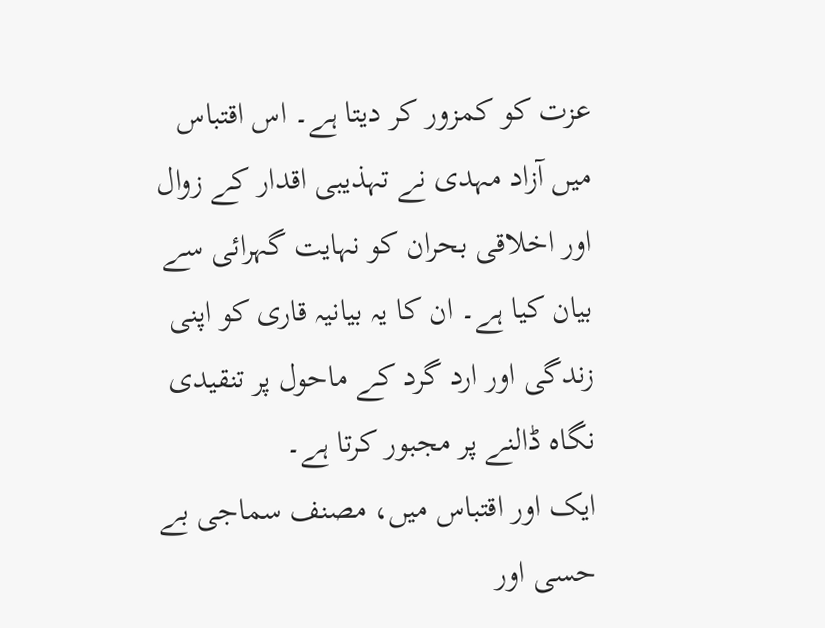عزت کو کمزور کر دیتا ہے۔ اس اقتباس میں آزاد مہدی نے تہذیبی اقدار کے زوال اور اخلاقی بحران کو نہایت گہرائی سے بیان کیا ہے۔ ان کا یہ بیانیہ قاری کو اپنی زندگی اور ارد گرد کے ماحول پر تنقیدی نگاہ ڈالنے پر مجبور کرتا ہے۔
ایک اور اقتباس میں، مصنف سماجی بے حسی اور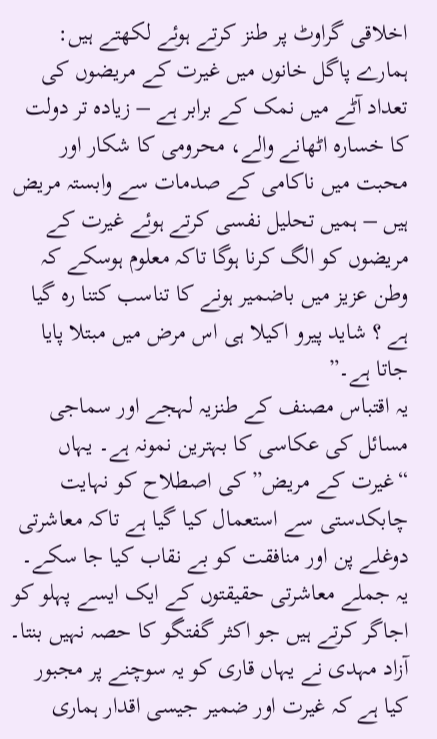اخلاقی گراوٹ پر طنز کرتے ہوئے لکھتے ہیں:
ہمارے پاگل خانوں میں غیرت کے مریضوں کی تعداد آٹے میں نمک کے برابر ہے – زیادہ تر دولت کا خسارہ اٹھانے والے، محرومی کا شکار اور محبت میں ناکامی کے صدمات سے وابستہ مریض ہیں – ہمیں تحلیل نفسی کرتے ہوئے غیرت کے مریضوں کو الگ کرنا ہوگا تاکہ معلوم ہوسکے کہ وطن عزیز میں باضمیر ہونے کا تناسب کتنا رہ گیا ہے ؟ شاید پیرو اکیلا ہی اس مرض میں مبتلا پایا جاتا ہے۔”
یہ اقتباس مصنف کے طنزیہ لہجے اور سماجی مسائل کی عکاسی کا بہترین نمونہ ہے۔ یہاں “غیرت کے مریض” کی اصطلاح کو نہایت چابکدستی سے استعمال کیا گیا ہے تاکہ معاشرتی دوغلے پن اور منافقت کو بے نقاب کیا جا سکے۔ یہ جملے معاشرتی حقیقتوں کے ایک ایسے پہلو کو اجاگر کرتے ہیں جو اکثر گفتگو کا حصہ نہیں بنتا۔ آزاد مہدی نے یہاں قاری کو یہ سوچنے پر مجبور کیا ہے کہ غیرت اور ضمیر جیسی اقدار ہماری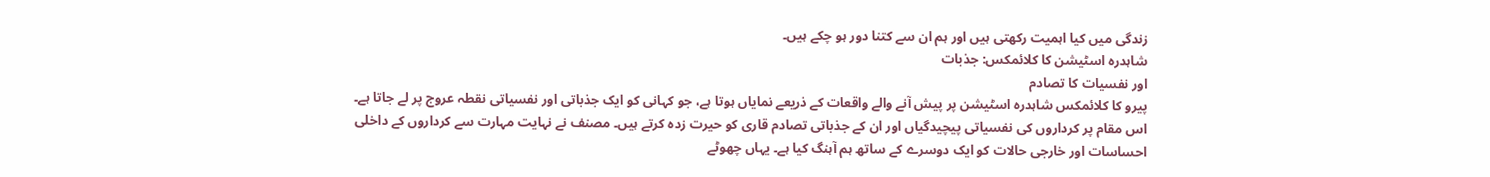زندگی میں کیا اہمیت رکھتی ہیں اور ہم ان سے کتنا دور ہو چکے ہیں۔
شاہدرہ اسٹیشن کا کلائمکس: جذبات
اور نفسیات کا تصادم
پیرو کا کلائمکس شاہدرہ اسٹیشن پر پیش آنے والے واقعات کے ذریعے نمایاں ہوتا ہے، جو کہانی کو ایک جذباتی اور نفسیاتی نقطہ عروج پر لے جاتا ہے۔ اس مقام پر کرداروں کی نفسیاتی پیچیدگیاں اور ان کے جذباتی تصادم قاری کو حیرت زدہ کرتے ہیں۔ مصنف نے نہایت مہارت سے کرداروں کے داخلی احساسات اور خارجی حالات کو ایک دوسرے کے ساتھ ہم آہنگ کیا ہے۔ یہاں چھوٹے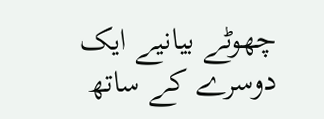چھوٹے بیانیے ایک دوسرے کے ساتھ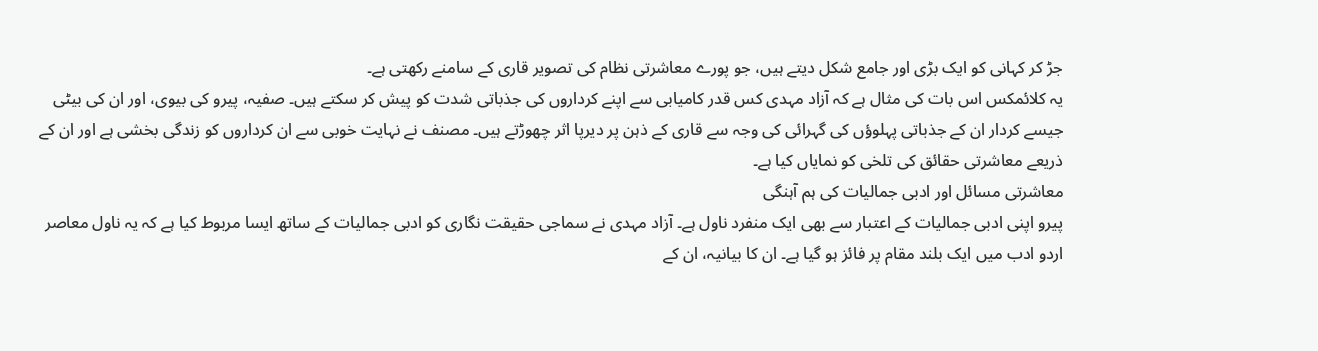جڑ کر کہانی کو ایک بڑی اور جامع شکل دیتے ہیں، جو پورے معاشرتی نظام کی تصویر قاری کے سامنے رکھتی ہے۔
یہ کلائمکس اس بات کی مثال ہے کہ آزاد مہدی کس قدر کامیابی سے اپنے کرداروں کی جذباتی شدت کو پیش کر سکتے ہیں۔ صفیہ، پیرو کی بیوی، اور ان کی بیٹی جیسے کردار ان کے جذباتی پہلوؤں کی گہرائی کی وجہ سے قاری کے ذہن پر دیرپا اثر چھوڑتے ہیں۔ مصنف نے نہایت خوبی سے ان کرداروں کو زندگی بخشی ہے اور ان کے ذریعے معاشرتی حقائق کی تلخی کو نمایاں کیا ہے۔
معاشرتی مسائل اور ادبی جمالیات کی ہم آہنگی
پیرو اپنی ادبی جمالیات کے اعتبار سے بھی ایک منفرد ناول ہے۔ آزاد مہدی نے سماجی حقیقت نگاری کو ادبی جمالیات کے ساتھ ایسا مربوط کیا ہے کہ یہ ناول معاصر اردو ادب میں ایک بلند مقام پر فائز ہو گیا ہے۔ ان کا بیانیہ، ان کے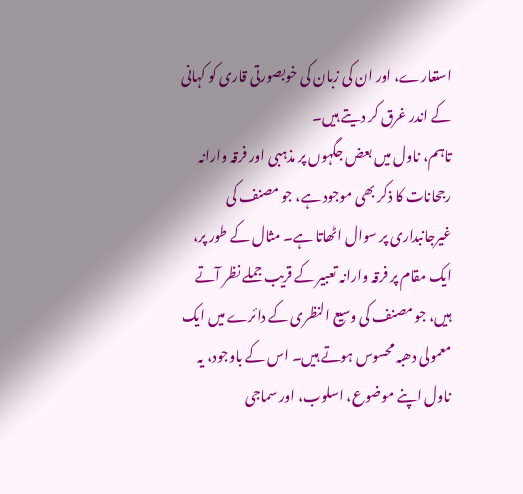استعارے، اور ان کی زبان کی خوبصورتی قاری کو کہانی کے اندر غرق کر دیتے ہیں۔
تاہم، ناول میں بعض جگہوں پر مذہبی اور فرقہ وارانہ رجحانات کا ذکر بھی موجود ہے، جو مصنف کی غیرجانبداری پر سوال اٹھاتا ہے۔ مثال کے طور پر، ایک مقام پر فرقہ وارانہ تعبیر کے قریب جملے نظر آتے ہیں، جو مصنف کی وسیع النظری کے دائرے میں ایک معمولی دھبہ محسوس ہوتے ہیں۔ اس کے باوجود، یہ ناول اپنے موضوع، اسلوب، اور سماجی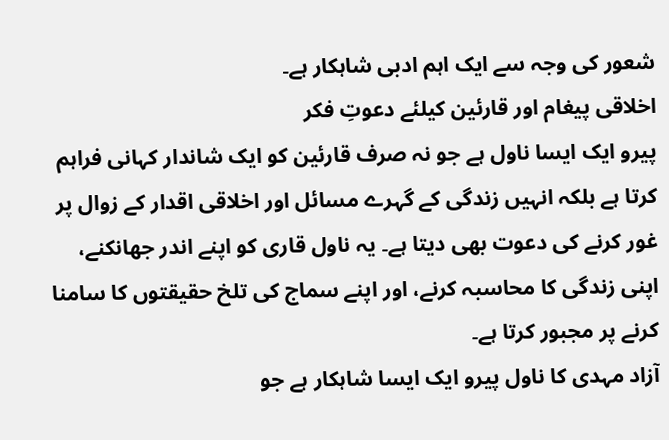شعور کی وجہ سے ایک اہم ادبی شاہکار ہے۔
اخلاقی پیغام اور قارئین کیلئے دعوتِ فکر
پیرو ایک ایسا ناول ہے جو نہ صرف قارئین کو ایک شاندار کہانی فراہم کرتا ہے بلکہ انہیں زندگی کے گہرے مسائل اور اخلاقی اقدار کے زوال پر غور کرنے کی دعوت بھی دیتا ہے۔ یہ ناول قاری کو اپنے اندر جھانکنے، اپنی زندگی کا محاسبہ کرنے، اور اپنے سماج کی تلخ حقیقتوں کا سامنا کرنے پر مجبور کرتا ہے۔
آزاد مہدی کا ناول پیرو ایک ایسا شاہکار ہے جو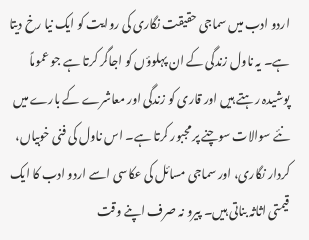اردو ادب میں سماجی حقیقت نگاری کی روایت کو ایک نیا رخ دیتا ہے۔ یہ ناول زندگی کے ان پہلوؤں کو اجاگر کرتا ہے جو عموماً پوشیدہ رہتے ہیں اور قاری کو زندگی اور معاشرے کے بارے میں نئے سوالات سوچنے پر مجبور کرتا ہے۔ اس ناول کی فنی خوبیاں، کردار نگاری، اور سماجی مسائل کی عکاسی اسے اردو ادب کا ایک قیمتی اثاثہ بناتی ہیں۔ پیرو نہ صرف اپنے وقت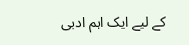کے لیے ایک اہم ادبی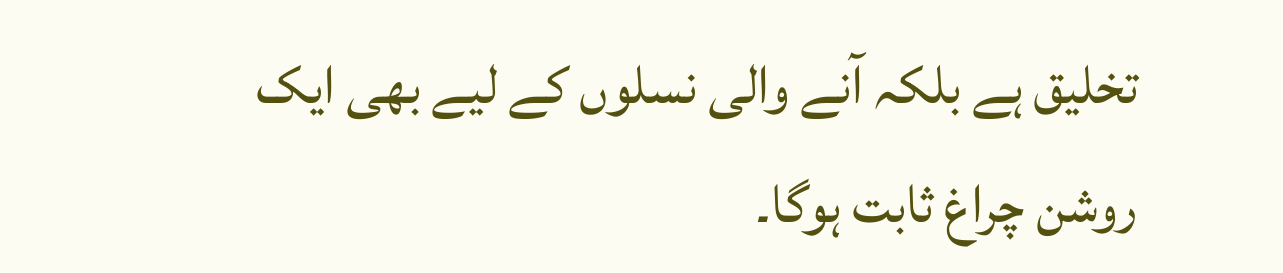تخلیق ہے بلکہ آنے والی نسلوں کے لیے بھی ایک روشن چراغ ثابت ہوگا۔